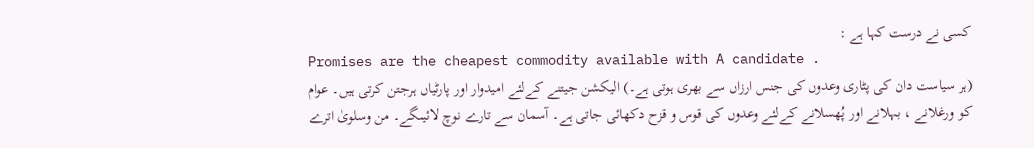کسی نے درست کہا ہے :
Promises are the cheapest commodity available with A candidate .
(ہر سیاست دان کی پٹاری وعدوں کی جنس ارزاں سے بھری ہوتی ہے۔) الیکشن جیتنے کےلئے امیدوار اور پارٹیاں ہرجتن کرتی ہیں۔ عوام کو ورغلانے ، بہلانے اور پُھسلانے کےلئے وعدوں کی قوس و قزح دکھائی جاتی ہے۔ آسمان سے تارے نوچ لائیںگے۔ من وسلویٰ اترے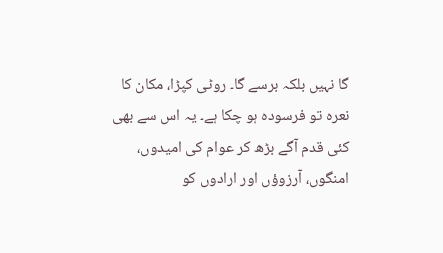گا نہیں بلکہ برسے گا۔ روٹی کپڑا، مکان کا نعرہ تو فرسودہ ہو چکا ہے۔ یہ اس سے بھی کئی قدم آگے بڑھ کر عوام کی امیدوں، امنگوں، آرزوؤں اور ارادوں کو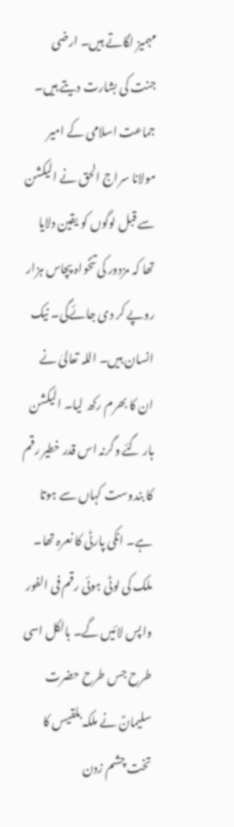مہمیز لگاتے ہیں۔ ارضی جنت کی بشارت دیتے ہیں۔ جماعت اسلامی کے امیر مولانا سراج الحق نے الیکشن سے قبل لوگوں کو یقین دلایا تھا کہ مزدور کی تنخواہ پچاس ہزار روپے کر دی جائےگی۔ نیک انسان ہیں۔ اللہ تعالیٰ نے ان کا بھرم رکھ لیا۔ الیکشن ہار گئے وگرنہ اس قدر خطیر رقم کا بندوست کہاں سے ہوتا ہے۔ انکی پارٹی کا نعرہ تھا۔ ملک کی لوٹی ہوئی رقم فی الفور واپس لائیں گے۔ بالکل اسی طرح جس طرح حضرت سلیمانؑ نے ملکہ بلقیس کا تخت چشم زدن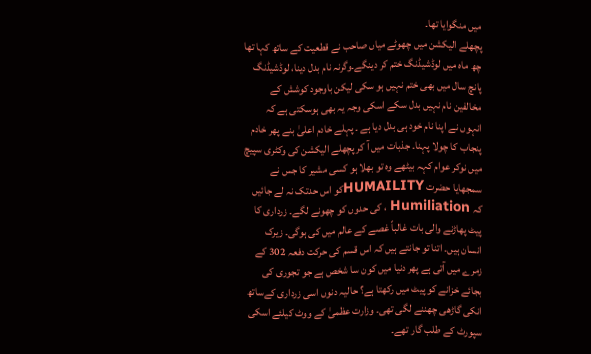میں منگوایا تھا۔
پچھلے الیکشن میں چھوٹے میاں صاحب نے قطعیت کے ساتھ کہا تھا چھ ماہ میں لوڈشیڈنگ ختم کر دینگے۔وگرنہ نام بدل دینا، لوڈشیڈنگ پانچ سال میں بھی ختم نہیں ہو سکی لیکن باوجود کوشش کے مخالفین نام نہیں بدل سکے اسکی وجہ یہ بھی ہوسکتی ہے کہ انہوں نے اپنا نام خود ہی بدل دیا ہے ۔ پہلے خادم اعلیٰ بنے پھر خادم پنجاب کا چولا پہنا۔ جذبات میں آ کر پچھلے الیکشن کی وکٹری سپیچ میں نوکر عوام کہہ بیٹھے وہ تو بھلا ہو کسی مشیر کا جس نے سمجھایا حضرت HUMAILITYکو اس حدتک نہ لے جائیں کہ Humiliation ، کی حدوں کو چھونے لگے۔ زرداری کا پیٹ پھاڑنے والی بات غالباً غصے کے عالم میں کی ہوگی۔ زیرک انسان ہیں۔ اتنا تو جانتے ہیں کہ اس قسم کی حرکت دفعہ 302 کے زمرے میں آتی ہے پھر دنیا میں کون سا شخص ہے جو تجوری کی بجائے خزانے کو پیٹ میں رکھتا ہے؟ حالیہ دنوں اسی زرداری کےساتھ انکی گاڑھی چھننے لگی تھی۔ وزارت عظمیٰ کے ووٹ کیلئے اسکی سپورٹ کے طلب گار تھے۔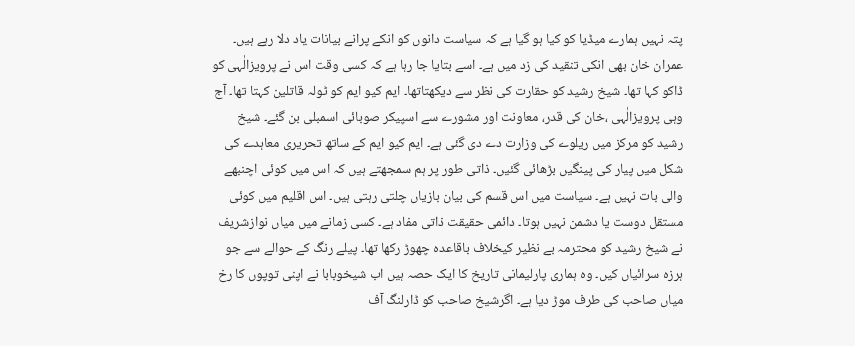پتہ نہیں ہمارے میڈیا کو کیا ہو گیا ہے کہ سیاست دانوں کو انکے پرانے بیانات یاد دلا رہے ہیں۔ عمران خان بھی انکی تنقید کی زد میں ہے۔ اسے بتایا جا رہا ہے کہ کسی وقت اس نے پرویزالٰہی کو ڈاکو کہا تھا۔ شیخ رشید کو حقارت کی نظر سے دیکھتاتھا۔ ایم کیو ایم کو ٹولہ قاتلین کہتا تھا۔ آج وہی پرویزالٰہی ،خان کی قدر، معاونت اور مشورے سے اسپیکر صوبائی اسمبلی بن گئے۔ شیخ رشید کو مرکز میں ریلوے کی وزارت دے دی گئی ہے۔ ایم کیو ایم کے ساتھ تحریری معاہدے کی شکل میں پیار کی پینگیں بڑھائی گئیں۔ ذاتی طور پر ہم سمجھتے ہیں کہ اس میں کوئی اچنبھے والی بات نہیں ہے۔ سیاست میں اس قسم کی بیان بازیاں چلتی رہتی ہیں۔ اس اقلیم میں کوئی مستقل دوست یا دشمن نہیں ہوتا۔ دائمی حقیقت ذاتی مفاد ہے۔ کسی زمانے میں میاں نوازشریف نے شیخ رشید کو محترمہ بے نظیر کیخلاف باقاعدہ چھوڑ رکھا تھا۔ پیلے رنگ کے حوالے سے جو ہرزہ سرائیاں کیں۔ وہ ہماری پارلیمانی تاریخ کا ایک حصہ ہیں اب شیخوبابا نے اپنی توپوں کا رخ میاں صاحب کی طرف موڑ دیا ہے۔ اگرشیخ صاحب کو ڈارلنگ آف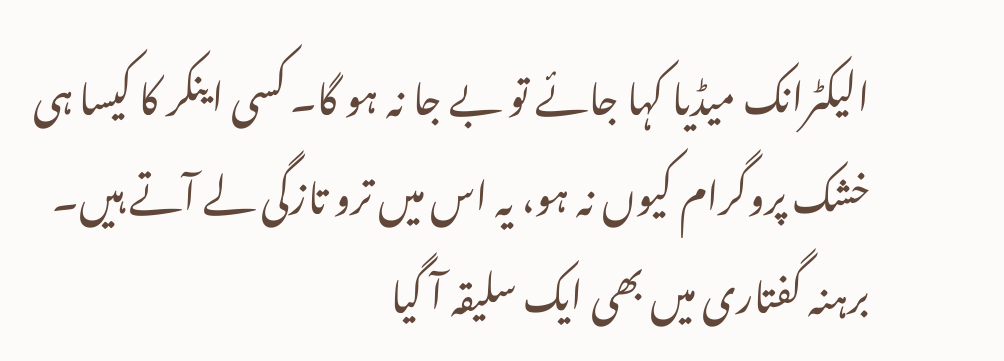الیکٹرانک میڈیا کہا جائے تو بے جا نہ ہو گا۔ کسی اینکر کا کیسا ہی خشک پروگرام کیوں نہ ہو، یہ اس میں ترو تازگی لے آتے ہیں۔ برہنہ گفتاری میں بھی ایک سلیقہ آ گیا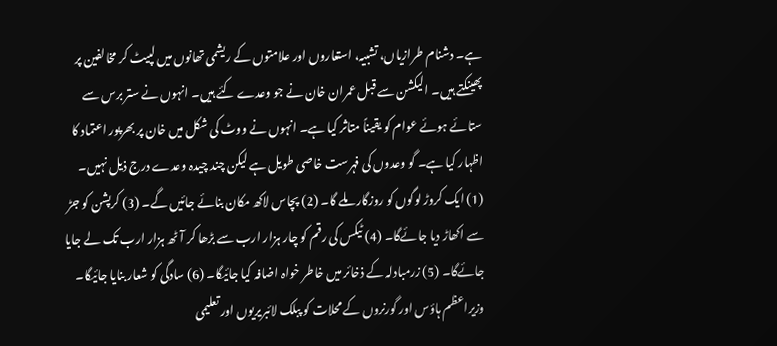ہے۔ دشنام طرازیاں، تشبیہ، استعاروں اور علامتوں کے ریشمی تھانوں میں لپیٹ کر مخالفین پر پھینکتے ہیں۔ الیکشن سے قبل عمران خان نے جو وعدے کئے ہیں۔ انہوں نے ستر برس سے ستائے ہوئے عوام کو یقیناً متاثر کیا ہے۔ انہوں نے ووٹ کی شکل میں خان پر بھرپور اعتماد کا اظہار کیا ہے۔ گو وعدوں کی فہرست خاصی طویل ہے لیکن چند چیدہ وعدے درج ذیل نہیں۔
(1) ایک کروڑ لوگوں کو روزگار ملے گا۔ (2) پچاس لاکھ مکان بنائے جائیں گے۔ (3) کرپشن کو جڑ سے اکھاڑ دیا جائےگا۔ (4) ٹیکس کی رقم کو چار ہزار ارب سے بڑھا کر آٹھ ہزار ارب تک لے جایا جائےگا۔ (5) زرمبادلہ کے ذخائر میں خاطر خواہ اضافہ کیا جائیگا۔ (6) سادگی کو شعار بنایا جائیگا۔ وزیراعظم ہاؤس اور گورنروں کے محلات کو پبلک لائبریریوں اور تعلیمی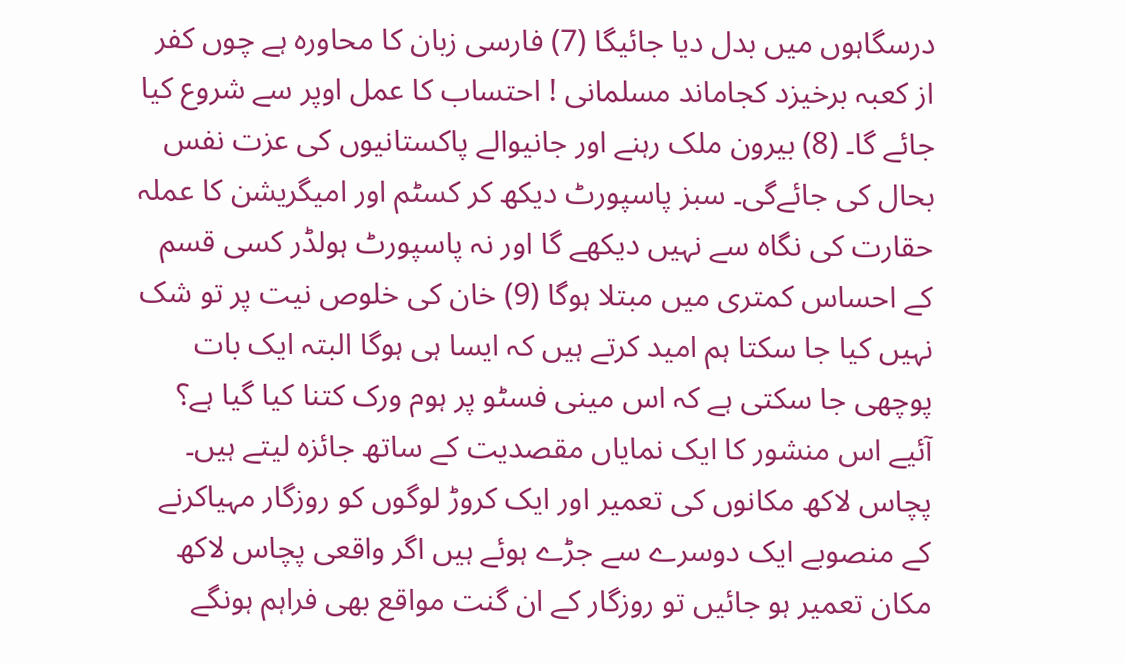درسگاہوں میں بدل دیا جائیگا (7) فارسی زبان کا محاورہ ہے چوں کفر از کعبہ برخیزد کجاماند مسلمانی ! احتساب کا عمل اوپر سے شروع کیا جائے گا۔ (8) بیرون ملک رہنے اور جانیوالے پاکستانیوں کی عزت نفس بحال کی جائےگی۔ سبز پاسپورٹ دیکھ کر کسٹم اور امیگریشن کا عملہ حقارت کی نگاہ سے نہیں دیکھے گا اور نہ پاسپورٹ ہولڈر کسی قسم کے احساس کمتری میں مبتلا ہوگا (9) خان کی خلوص نیت پر تو شک نہیں کیا جا سکتا ہم امید کرتے ہیں کہ ایسا ہی ہوگا البتہ ایک بات پوچھی جا سکتی ہے کہ اس مینی فسٹو پر ہوم ورک کتنا کیا گیا ہے؟ آئیے اس منشور کا ایک نمایاں مقصدیت کے ساتھ جائزہ لیتے ہیں۔ پچاس لاکھ مکانوں کی تعمیر اور ایک کروڑ لوگوں کو روزگار مہیاکرنے کے منصوبے ایک دوسرے سے جڑے ہوئے ہیں اگر واقعی پچاس لاکھ مکان تعمیر ہو جائیں تو روزگار کے ان گنت مواقع بھی فراہم ہونگے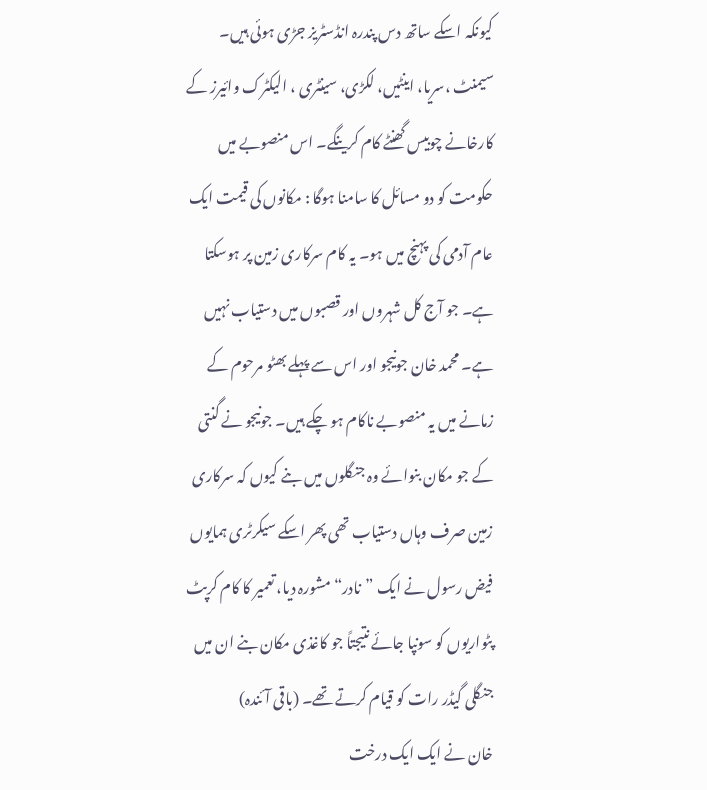کیونکہ اسکے ساتھ دس پندرہ انڈسٹریز جڑی ہوئی ہیں۔ سیمنٹ ،سریا، اینٹیں، لکڑی، سینٹری ، الیکٹرک وائیرز کے کارخانے چوبیس گھنٹے کام کرینگے۔ اس منصوبے میں حکومت کو دو مسائل کا سامنا ہوگا : مکانوں کی قیمت ایک عام آدمی کی پہنچ میں ہو۔ یہ کام سرکاری زمین پر ہوسکتا ہے۔ جو آج کل شہروں اور قصبوں میں دستیاب نہیں ہے۔ محمد خان جونیجو اور اس سے پہلے بھٹو مرحوم کے زمانے میں یہ منصوبے ناکام ہو چکے ہیں۔ جونیجو نے گنتی کے جو مکان بنوائے وہ جنگلوں میں بنے کیوں کہ سرکاری زمین صرف وہاں دستیاب تھی پھر اسکے سیکرٹری ہمایوں فیض رسول نے ایک ”نادر“ مشورہ دیا، تعمیر کا کام کرپٹ پٹواریوں کو سونپا جائے نتیجتاً جو کاغذی مکان بنے ان میں جنگلی گیڈر رات کو قیام کرتے تھے۔ (باقی آئندہ)
خان نے ایک ایک درخت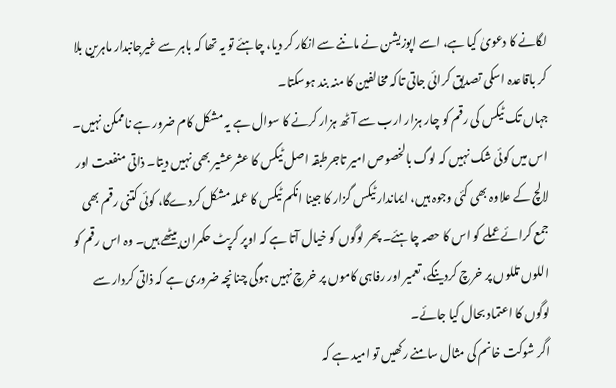لگانے کا دعویٰ کیا ہے، اسے اپوزیشن نے ماننے سے انکار کر دیا، چاہئے تو یہ تھا کہ باہر سے غیرجانبدار ماہرین بلا کر باقاعدہ اسکی تصدیق کرائی جاتی تاکہ مخالفین کا منہ بند ہوسکتا۔
جہاں تک ٹیکس کی رقم کو چار ہزار ارب سے آٹھ ہزار کرنے کا سوال ہے یہ مشکل کام ضرور ہے ناممکن نہیں۔ اس میں کوئی شک نہیں کہ لوگ بالخصوص امیر تاجرطبقہ اصل ٹیکس کا عشرعشیر بھی نہیں دیتا۔ ذاتی منفعت اور لالچ کے علاوہ بھی کئی وجوہ ہیں، ایماندار ٹیکس گزار کا جینا انکم ٹیکس کا عملہ مشکل کردےگا، کوئی کتنی رقم بھی جمع کرائے عملے کو اس کا حصہ چاہئے۔ پھر لوگوں کو خیال آتا ہے کہ اوپر کرپٹ حکمران بیٹھے ہیں۔ وہ اس رقم کو اللوں تللوں پر خرچ کردینگے، تعمیر اور رفاہی کاموں پر خرچ نہیں ہوگی چنانچہ ضروری ہے کہ ذاتی کردار سے لوگوں کا اعتماد بحال کیا جائے۔
اگر شوکت خانم کی مثال سامنے رکھیں تو امید ہے کہ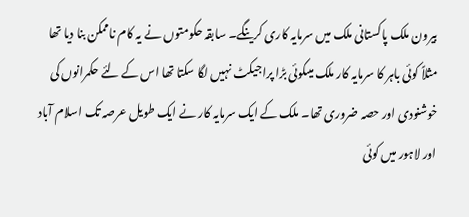بیرون ملک پاکستانی ملک میں سرمایہ کاری کرینگے۔ سابقہ حکومتوں نے یہ کام ناممکن بنا دیا تھا مثلاً کوئی باہر کا سرمایہ کار ملک میںکوئی بڑا پراجیکٹ نہیں لگا سکتا تھا اس کے لئے حکمرانوں کی خوشنودی اور حصہ ضروری تھا۔ ملک کے ایک سرمایہ کار نے ایک طویل عرصہ تک اسلام آباد اور لاہور میں کوئی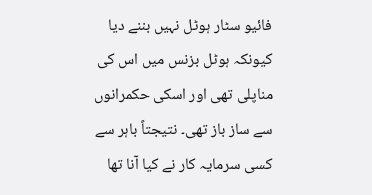فائیو سٹار ہوٹل نہیں بننے دیا کیونکہ ہوٹل بزنس میں اس کی مناپلی تھی اور اسکی حکمرانوں سے ساز باز تھی۔ نتیجتاً باہر سے کسی سرمایہ کار نے کیا آنا تھا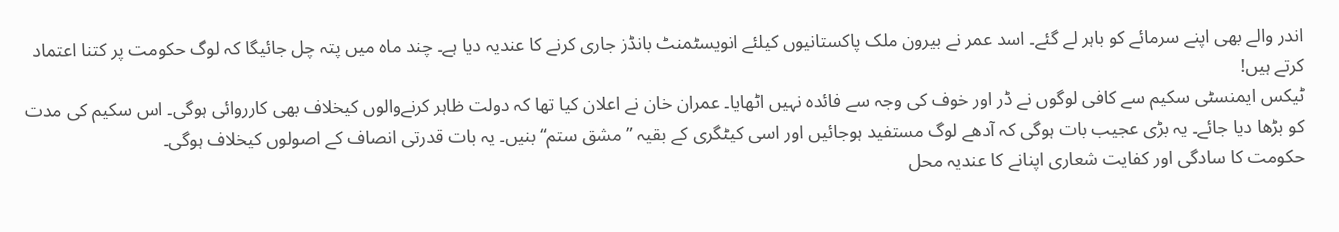اندر والے بھی اپنے سرمائے کو باہر لے گئے۔ اسد عمر نے بیرون ملک پاکستانیوں کیلئے انویسٹمنٹ بانڈز جاری کرنے کا عندیہ دیا ہے۔ چند ماہ میں پتہ چل جائیگا کہ لوگ حکومت پر کتنا اعتماد کرتے ہیں!
ٹیکس ایمنسٹی سکیم سے کافی لوگوں نے ڈر اور خوف کی وجہ سے فائدہ نہیں اٹھایا۔ عمران خان نے اعلان کیا تھا کہ دولت ظاہر کرنےوالوں کیخلاف بھی کارروائی ہوگی۔ اس سکیم کی مدت کو بڑھا دیا جائے۔ یہ بڑی عجیب بات ہوگی کہ آدھے لوگ مستفید ہوجائیں اور اسی کیٹگری کے بقیہ ”مشق ستم“ بنیں۔ یہ بات قدرتی انصاف کے اصولوں کیخلاف ہوگی۔
حکومت کا سادگی اور کفایت شعاری اپنانے کا عندیہ محل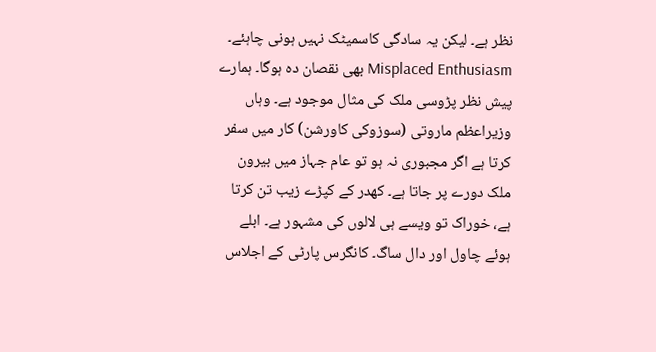نظر ہے۔ لیکن یہ سادگی کاسمیٹک نہیں ہونی چاہئے۔ Misplaced Enthusiasm بھی نقصان دہ ہوگا۔ ہمارے پیش نظر پڑوسی ملک کی مثال موجود ہے۔ وہاں وزیراعظم ماروتی (سوزوکی کاورشن) کار میں سفر کرتا ہے اگر مجبوری نہ ہو تو عام جہاز میں بیرون ملک دورے پر جاتا ہے۔ کھدر کے کپڑے زیب تن کرتا ہے، خوراک تو ویسے ہی لالوں کی مشہور ہے۔ ابلے ہوئے چاول اور دال ساگ۔ کانگرس پارٹی کے اجلاس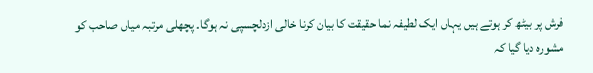فرش پر بیٹھ کر ہوتے ہیں یہاں ایک لطیفہ نما حقیقت کا بیان کرنا خالی ازدلچسپی نہ ہوگا۔ پچھلی مرتبہ میاں صاحب کو مشورہ دیا گیا کہ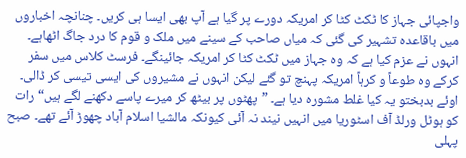واجپائی جہاز کا ٹکٹ کٹا کر امریکہ دورے پر گیا ہے آپ بھی ایسا ہی کریں۔ چنانچہ اخباروں میں باقاعدہ تشہیر کی گئی کہ میاں صاحب کے سینے میں ملک و قوم کا درد جاگ اٹھاہے۔ انہوں نے عزم کیا ہے کہ وہ جہاز میں ٹکٹ کٹا کر امریکہ جائینگے۔ فرسٹ کلاس میں سفر کرکے وہ طوعاً و کرہاً امریکہ پہنچ تو گئے لیکن انہوں نے مشیروں کی ایسی تیسی کر ڈالی۔ اوئے بدبختو یہ کیا غلط مشورہ دیا ہے۔ ”پھٹوں پر بیٹھ کر میرے پاسے دکھنے لگے ہیں“ رات کو ہوٹل ورلڈ آف اسٹوریا میں انہیں نیند نہ آئی کیونکہ مالشیا اسلام آباد چھوڑ آئے تھے۔ صبح پہلی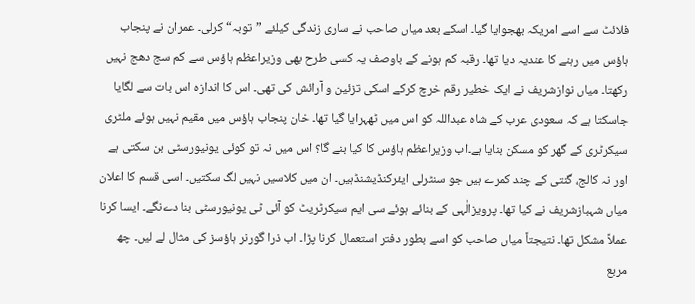فلائٹ سے اسے امریکہ بھجوایا گیا۔ اسکے بعد میاں صاحب نے ساری زندگی کیلئے ”توبہ“ کرلی۔ عمران نے پنجاب ہاؤس میں رہنے کا عندیہ دیا تھا۔ رقبہ کم ہونے کے باوصف یہ کسی طرح بھی وزیراعظم ہاؤس سے کم سج دھج نہیں رکھتا۔ میاں نوازشریف نے ایک خطیر رقم خرچ کرکے اسکی تزئین و آرائش کی تھی۔ اس کا اندازہ اس بات سے لگایا جاسکتا ہے کہ سعودی عرب کے شاہ عبداللہ کو اس میں ٹھہرایا گیا تھا۔ خان پنجاب ہاؤس میں مقیم نہیں ہوئے ملٹری سیکرٹری کے گھر کو مسکن بنایا ہے۔اب وزیراعظم ہاؤس کا کیا بنے گا؟ اس میں نہ تو کوئی یونیورسٹی بن سکتی ہے اور نہ کالج، گنتی کے چند کمرے ہیں جو سنٹرلی ایئرکنڈیشنڈہیں۔ ان میں کلاسیں نہیں لگ سکتیں۔ اسی قسم کا اعلان میاں شہبازشریف نے کیا تھا۔ پرویزالٰہی کے بنائے ہوئے سی ایم سیکرٹریٹ کو آئی ٹی یونیورسٹی بنا دےنگے۔ ایسا کرنا عملاً مشکل تھا۔ نتیجتاً میاں صاحب کو اسے بطور دفتر استعمال کرنا پڑا۔ اب ذرا گورنر ہاؤسز کی مثال لے لیں۔ چھ مربع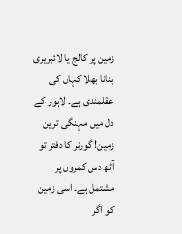زمین پر کالج یا لائبریری بنانا بھلا کہاں کی عقلمندی ہے۔ لاہور کے دل میں مہنگی ترین زمین! گورنر کا دفتر تو آٹھ دس کمروں پر مشتمل ہے۔ اسی زمین کو اگر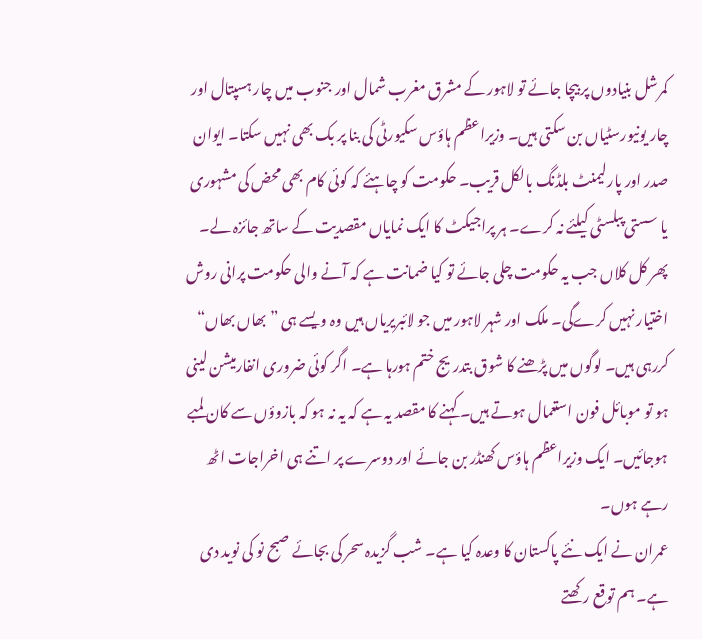کمرشل بنیادوں پر بیچا جائے تو لاہور کے مشرق مغرب شمال اور جنوب میں چار ہسپتال اور چار یونیورسٹیاں بن سکتی ہیں۔ وزیراعظم ہاؤس سکیورٹی کی بنا پر بک بھی نہیں سکتا۔ ایوان صدر اور پارلیمنٹ بلڈنگ بالکل قریب۔ حکومت کو چاہئے کہ کوئی کام بھی محض کی مشہوری یا سستی پبلسٹی کیلئے نہ کرے۔ ہر پراجیکٹ کا ایک نمایاں مقصدیت کے ساتھ جائزہ لے۔ پھر کل کلاں جب یہ حکومت چلی جائے تو کیا ضمانت ہے کہ آنے والی حکومت پرانی روش اختیار نہیں کرےگی۔ ملک اور شہر لاہور میں جو لائبریریاں ہیں وہ ویسے ہی ”بھاں بھاں“ کررہی ہیں۔ لوگوں میں پڑھنے کا شوق بتدریج ختم ہورہا ہے۔ اگر کوئی ضروری انفارمیشن لینی ہو تو موبائل فون استعمال ہوتے ہیں۔ کہنے کا مقصد یہ ہے کہ یہ نہ ہو کہ بازوؤں سے کان لمبے ہوجائیں۔ ایک وزیراعظم ہاؤس کھنڈر بن جائے اور دوسرے پر اتنے ہی اخراجات اٹھ رہے ہوں۔
عمران نے ایک نئے پاکستان کا وعدہ کیا ہے۔ شب گزیدہ سحر کی بجائے صبح نو کی نوید دی ہے۔ ہم توقع رکھتے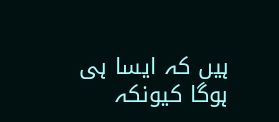ہیں کہ ایسا ہی ہوگا کیونکہ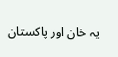یہ خان اور پاکستان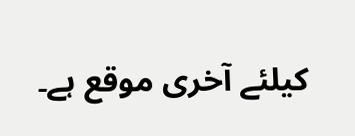کیلئے آخری موقع ہے۔